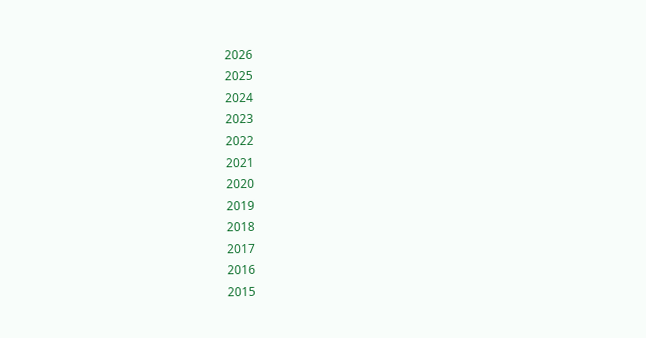2026
2025
2024
2023
2022
2021
2020
2019
2018
2017
2016
2015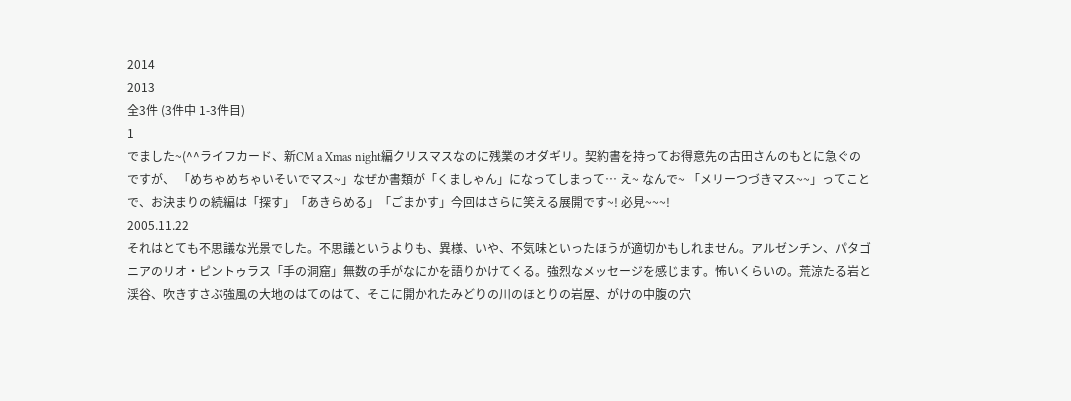2014
2013
全3件 (3件中 1-3件目)
1
でました~(^^ライフカード、新CM a Xmas night編クリスマスなのに残業のオダギリ。契約書を持ってお得意先の古田さんのもとに急ぐのですが、 「めちゃめちゃいそいでマス~」なぜか書類が「くましゃん」になってしまって… え~ なんで~ 「メリーつづきマス~~」ってことで、お決まりの続編は「探す」「あきらめる」「ごまかす」今回はさらに笑える展開です~! 必見~~~!
2005.11.22
それはとても不思議な光景でした。不思議というよりも、異様、いや、不気味といったほうが適切かもしれません。アルゼンチン、パタゴニアのリオ・ピントゥラス「手の洞窟」無数の手がなにかを語りかけてくる。強烈なメッセージを感じます。怖いくらいの。荒涼たる岩と渓谷、吹きすさぶ強風の大地のはてのはて、そこに開かれたみどりの川のほとりの岩屋、がけの中腹の穴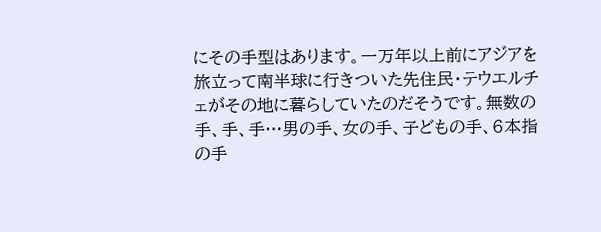にその手型はあります。一万年以上前にアジアを旅立って南半球に行きついた先住民・テウエルチェがその地に暮らしていたのだそうです。無数の手、手、手…男の手、女の手、子どもの手、6本指の手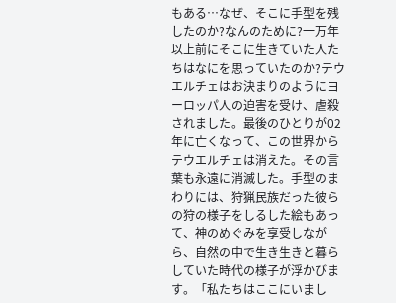もある…なぜ、そこに手型を残したのか?なんのために?一万年以上前にそこに生きていた人たちはなにを思っていたのか?テウエルチェはお決まりのようにヨーロッパ人の迫害を受け、虐殺されました。最後のひとりが02年に亡くなって、この世界からテウエルチェは消えた。その言葉も永遠に消滅した。手型のまわりには、狩猟民族だった彼らの狩の様子をしるした絵もあって、神のめぐみを享受しながら、自然の中で生き生きと暮らしていた時代の様子が浮かびます。「私たちはここにいまし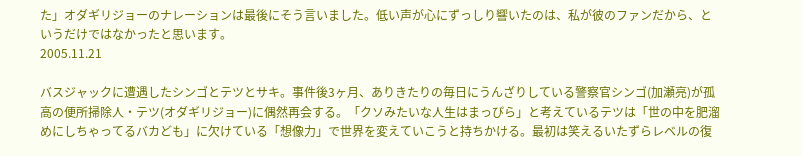た」オダギリジョーのナレーションは最後にそう言いました。低い声が心にずっしり響いたのは、私が彼のファンだから、というだけではなかったと思います。
2005.11.21

バスジャックに遭遇したシンゴとテツとサキ。事件後3ヶ月、ありきたりの毎日にうんざりしている警察官シンゴ(加瀬亮)が孤高の便所掃除人・テツ(オダギリジョー)に偶然再会する。「クソみたいな人生はまっぴら」と考えているテツは「世の中を肥溜めにしちゃってるバカども」に欠けている「想像力」で世界を変えていこうと持ちかける。最初は笑えるいたずらレベルの復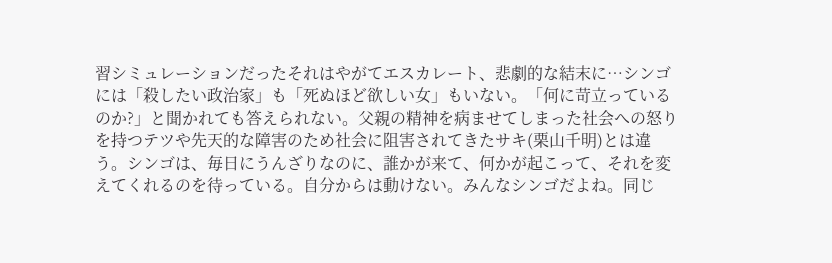習シミュレーションだったそれはやがてエスカレート、悲劇的な結末に…シンゴには「殺したい政治家」も「死ぬほど欲しい女」もいない。「何に苛立っているのか?」と聞かれても答えられない。父親の精神を病ませてしまった社会への怒りを持つテツや先天的な障害のため社会に阻害されてきたサキ(栗山千明)とは違う。シンゴは、毎日にうんざりなのに、誰かが来て、何かが起こって、それを変えてくれるのを待っている。自分からは動けない。みんなシンゴだよね。同じ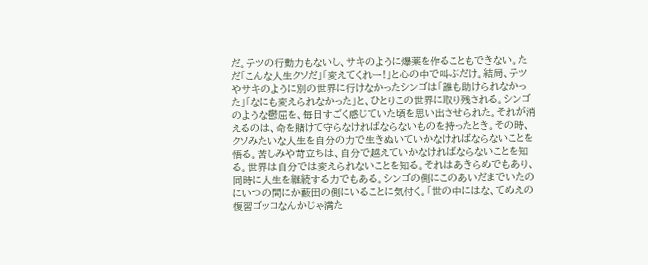だ。テツの行動力もないし、サキのように爆薬を作ることもできない。ただ「こんな人生クソだ」「変えてくれー!」と心の中で叫ぶだけ。結局、テツやサキのように別の世界に行けなかったシンゴは「誰も助けられなかった」「なにも変えられなかった」と、ひとりこの世界に取り残される。シンゴのような鬱屈を、毎日すごく感じていた頃を思い出させられた。それが消えるのは、命を賭けて守らなければならないものを持ったとき。その時、クソみたいな人生を自分の力で生きぬいていかなければならないことを悟る。苦しみや苛立ちは、自分で越えていかなければならないことを知る。世界は自分では変えられないことを知る。それはあきらめでもあり、同時に人生を継続する力でもある。シンゴの側にこのあいだまでいたのにいつの間にか藪田の側にいることに気付く。「世の中にはな、てめえの復習ゴッコなんかじゃ満た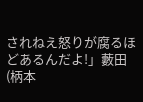されねえ怒りが腐るほどあるんだよ!」藪田(柄本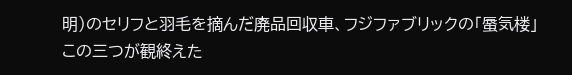明)のセリフと羽毛を摘んだ廃品回収車、フジファブリックの「蜃気楼」この三つが観終えた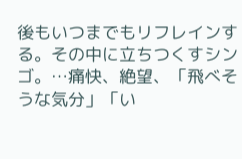後もいつまでもリフレインする。その中に立ちつくすシンゴ。…痛快、絶望、「飛べそうな気分」「い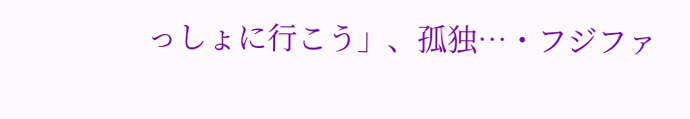っしょに行こう」、孤独…・フジファ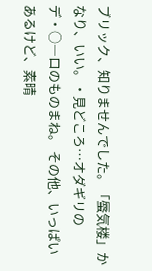ブリック、知りませんでした。「蜃気楼」かなり、いい。・見どころ…オダギリのデ・○―ロのものまね。 その他、いっぱいあるけど、素晴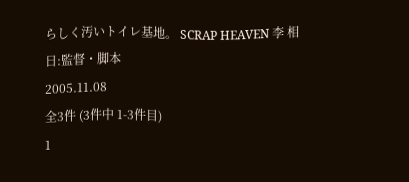らしく汚いトイレ基地。 SCRAP HEAVEN 李 相日:監督・脚本
2005.11.08
全3件 (3件中 1-3件目)
1